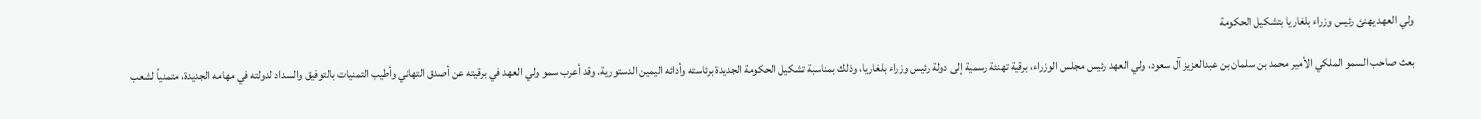ولي العهد يهنئ رئيس وزراء بلغاريا بتشكيل الحكومة

بعث صاحب السمو الملكي الأمير محمد بن سلمان بن عبدالعزيز آل سعود، ولي العهد رئيس مجلس الوزراء، برقية تهنئة رسمية إلى دولة رئيس وزراء بلغاريا، وذلك بمناسبة تشكيل الحكومة الجديدة برئاسته وأدائه اليمين الدستورية. وقد أعرب سمو ولي العهد في برقيته عن أصدق التهاني وأطيب التمنيات بالتوفيق والسداد لدولته في مهامه الجديدة، متمنياً لشعب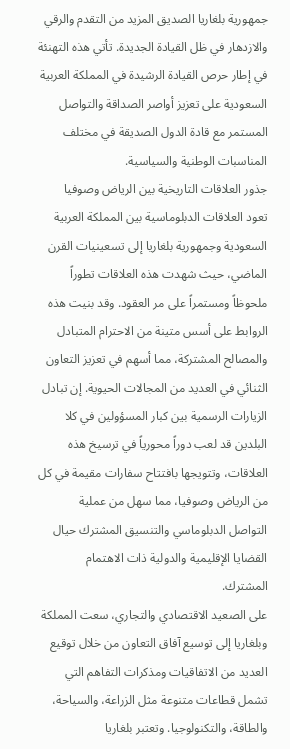جمهورية بلغاريا الصديق المزيد من التقدم والرقي والازدهار في ظل القيادة الجديدة. تأتي هذه التهنئة في إطار حرص القيادة الرشيدة في المملكة العربية السعودية على تعزيز أواصر الصداقة والتواصل المستمر مع قادة الدول الصديقة في مختلف المناسبات الوطنية والسياسية.
جذور العلاقات التاريخية بين الرياض وصوفيا
تعود العلاقات الدبلوماسية بين المملكة العربية السعودية وجمهورية بلغاريا إلى تسعينيات القرن الماضي، حيث شهدت هذه العلاقات تطوراً ملحوظاً ومستمراً على مر العقود. وقد بنيت هذه الروابط على أسس متينة من الاحترام المتبادل والمصالح المشتركة، مما أسهم في تعزيز التعاون الثنائي في العديد من المجالات الحيوية. إن تبادل الزيارات الرسمية بين كبار المسؤولين في كلا البلدين قد لعب دوراً محورياً في ترسيخ هذه العلاقات، وتتويجها بافتتاح سفارات مقيمة في كل من الرياض وصوفيا، مما سهل من عملية التواصل الدبلوماسي والتنسيق المشترك حيال القضايا الإقليمية والدولية ذات الاهتمام المشترك.
على الصعيد الاقتصادي والتجاري، سعت المملكة وبلغاريا إلى توسيع آفاق التعاون من خلال توقيع العديد من الاتفاقيات ومذكرات التفاهم التي تشمل قطاعات متنوعة مثل الزراعة، والسياحة، والطاقة، والتكنولوجيا. وتعتبر بلغاريا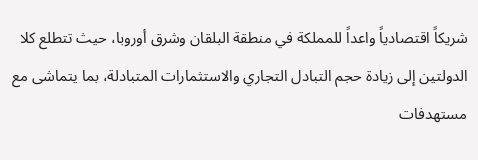شريكاً اقتصادياً واعداً للمملكة في منطقة البلقان وشرق أوروبا، حيث تتطلع كلا الدولتين إلى زيادة حجم التبادل التجاري والاستثمارات المتبادلة، بما يتماشى مع مستهدفات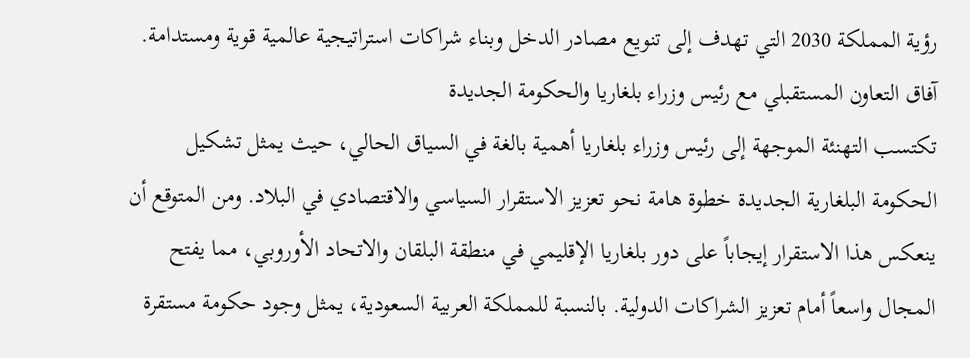رؤية المملكة 2030 التي تهدف إلى تنويع مصادر الدخل وبناء شراكات استراتيجية عالمية قوية ومستدامة.
آفاق التعاون المستقبلي مع رئيس وزراء بلغاريا والحكومة الجديدة
تكتسب التهنئة الموجهة إلى رئيس وزراء بلغاريا أهمية بالغة في السياق الحالي، حيث يمثل تشكيل الحكومة البلغارية الجديدة خطوة هامة نحو تعزيز الاستقرار السياسي والاقتصادي في البلاد. ومن المتوقع أن ينعكس هذا الاستقرار إيجاباً على دور بلغاريا الإقليمي في منطقة البلقان والاتحاد الأوروبي، مما يفتح المجال واسعاً أمام تعزيز الشراكات الدولية. بالنسبة للمملكة العربية السعودية، يمثل وجود حكومة مستقرة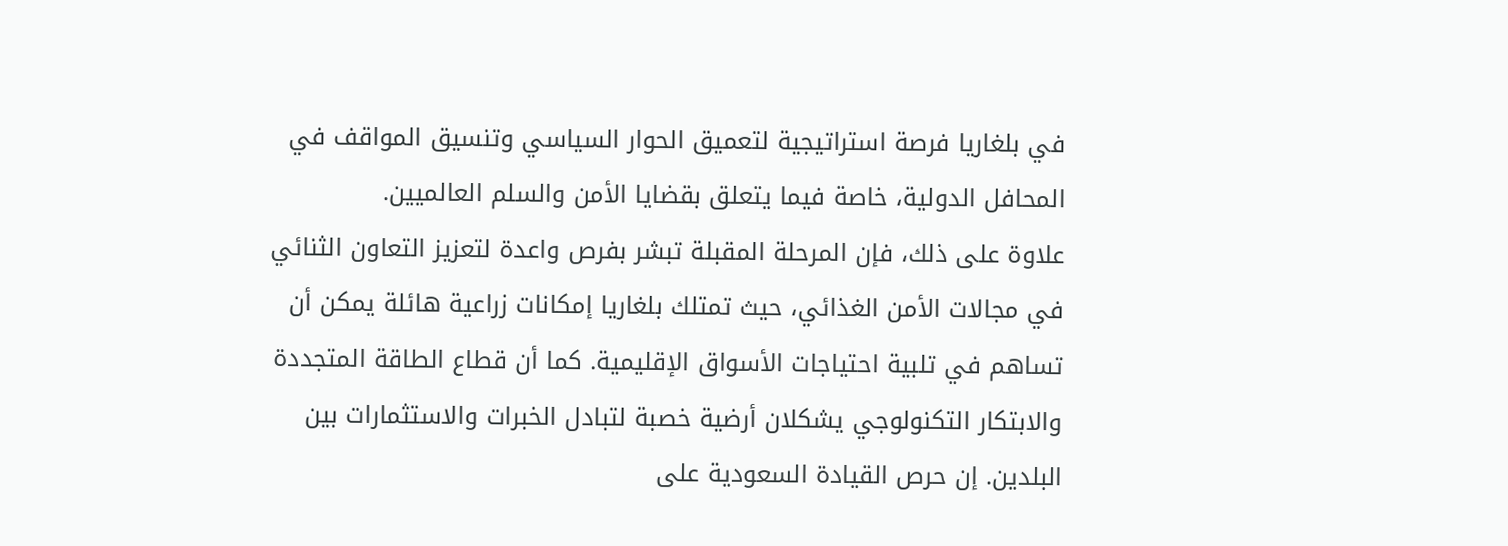في بلغاريا فرصة استراتيجية لتعميق الحوار السياسي وتنسيق المواقف في المحافل الدولية، خاصة فيما يتعلق بقضايا الأمن والسلم العالميين.
علاوة على ذلك، فإن المرحلة المقبلة تبشر بفرص واعدة لتعزيز التعاون الثنائي في مجالات الأمن الغذائي، حيث تمتلك بلغاريا إمكانات زراعية هائلة يمكن أن تساهم في تلبية احتياجات الأسواق الإقليمية. كما أن قطاع الطاقة المتجددة والابتكار التكنولوجي يشكلان أرضية خصبة لتبادل الخبرات والاستثمارات بين البلدين. إن حرص القيادة السعودية على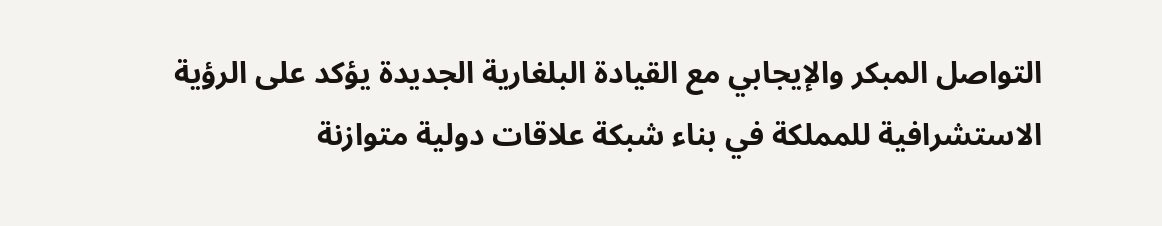التواصل المبكر والإيجابي مع القيادة البلغارية الجديدة يؤكد على الرؤية الاستشرافية للمملكة في بناء شبكة علاقات دولية متوازنة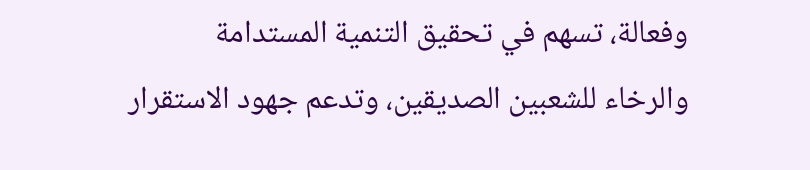وفعالة، تسهم في تحقيق التنمية المستدامة والرخاء للشعبين الصديقين، وتدعم جهود الاستقرار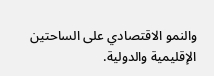والنمو الاقتصادي على الساحتين الإقليمية والدولية.